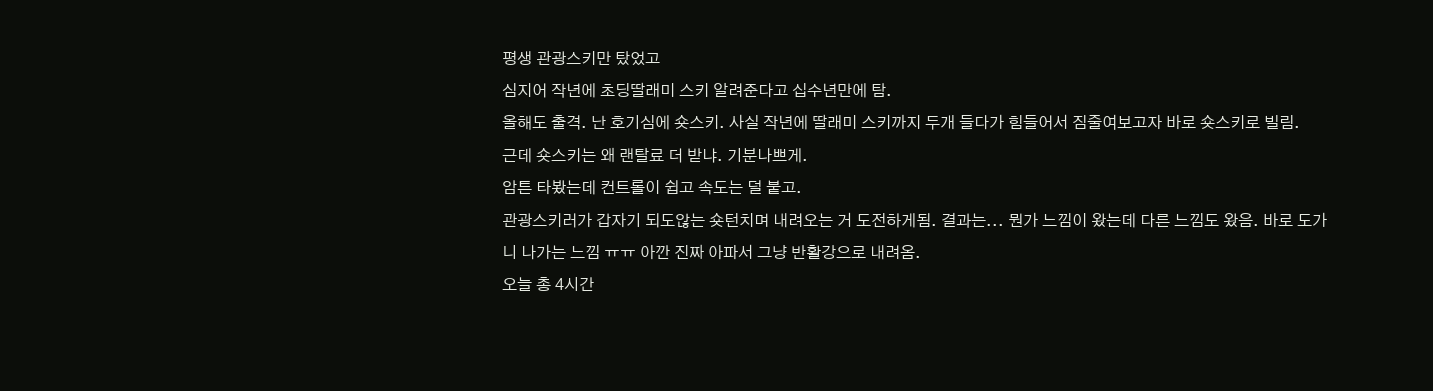평생 관광스키만 탔었고
심지어 작년에 초딩딸래미 스키 알려준다고 십수년만에 탐.
올해도 출격. 난 호기심에 숏스키. 사실 작년에 딸래미 스키까지 두개 들다가 힘들어서 짐줄여보고자 바로 숏스키로 빌림.
근데 숏스키는 왜 랜탈료 더 받냐. 기분나쁘게.
암튼 타봤는데 컨트롤이 쉽고 속도는 덜 붙고.
관광스키러가 갑자기 되도않는 숏턴치며 내려오는 거 도전하게됨. 결과는... 뭔가 느낌이 왔는데 다른 느낌도 왔음. 바로 도가니 나가는 느낌 ㅠㅠ 아깐 진짜 아파서 그냥 반활강으로 내려옴.
오늘 총 4시간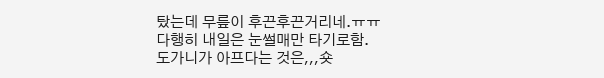탔는데 무릎이 후끈후끈거리네.ㅠㅠ
다행히 내일은 눈썰매만 타기로함.
도가니가 아프다는 것은,,,숏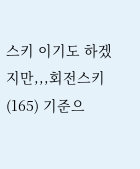스키 이기도 하겠지만,,,회전스키(165) 기준으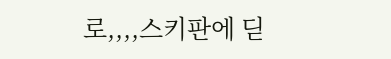로,,,,스키판에 딛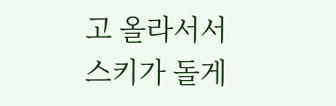고 올라서서 스키가 돌게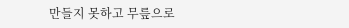만들지 못하고 무릎으로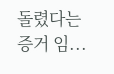돌렸다는 증거 임...